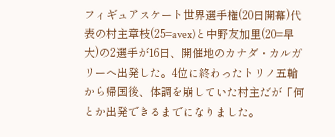フィギュアスケート世界選手権(20日開幕)代表の村主章枝(25=avex)と中野友加里(20=早大)の2選手が16日、開催地のカナダ・カルガリーへ出発した。4位に終わったトリノ五輪から帰国後、体調を崩していた村主だが「何とか出発できるまでになりました。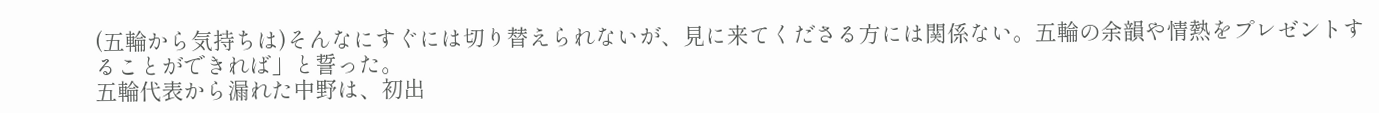(五輪から気持ちは)そんなにすぐには切り替えられないが、見に来てくださる方には関係ない。五輪の余韻や情熱をプレゼントすることができれば」と誓った。
五輪代表から漏れた中野は、初出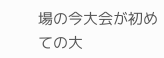場の今大会が初めての大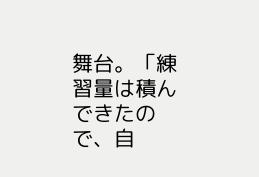舞台。「練習量は積んできたので、自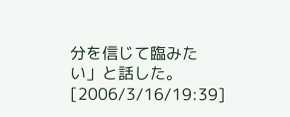分を信じて臨みたい」と話した。
[2006/3/16/19:39]